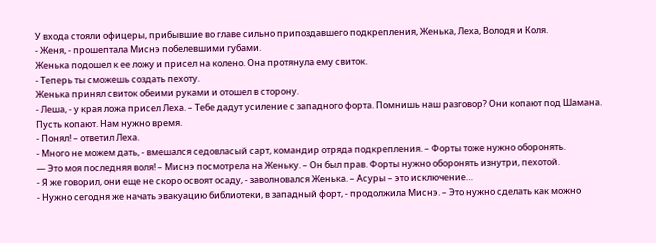У входа стояли офицеры, прибывшие во главе сильно припоздавшего подкрепления, Женька, Леха, Володя и Коля.
- Женя, - прошептала Миснэ побелевшими губами.
Женька подошел к ее ложу и присел на колено. Она протянула ему свиток.
- Теперь ты сможешь создать пехоту.
Женька принял свиток обеими руками и отошел в сторону.
- Леша, - у края ложа присел Леха. – Тебе дадут усиление с западного форта. Помнишь наш разговор? Они копают под Шамана. Пусть копают. Нам нужно время.
- Понял! – ответил Леха.
- Много не можем дать, - вмешался седовласый сарт, командир отряда подкрепления. – Форты тоже нужно оборонять.
— Это моя последняя воля! – Миснэ посмотрела на Женьку. – Он был прав. Форты нужно оборонять изнутри, пехотой.
- Я же говорил, они еще не скоро освоят осаду, - заволновался Женька. – Асуры – это исключение…
- Нужно сегодня же начать эвакуацию библиотеки, в западный форт, - продолжила Миснэ. – Это нужно сделать как можно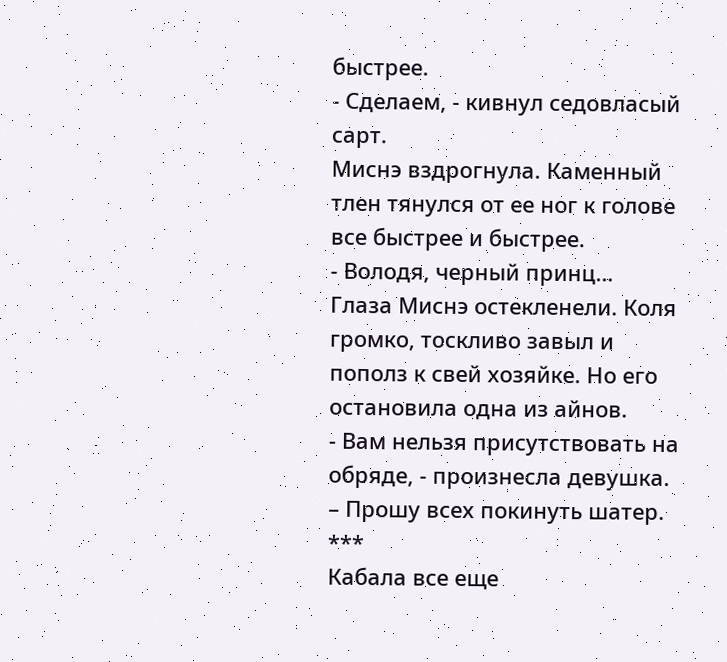быстрее.
- Сделаем, - кивнул седовласый сарт.
Миснэ вздрогнула. Каменный тлен тянулся от ее ног к голове все быстрее и быстрее.
- Володя, черный принц…
Глаза Миснэ остекленели. Коля громко, тоскливо завыл и пополз к свей хозяйке. Но его остановила одна из айнов.
- Вам нельзя присутствовать на обряде, - произнесла девушка. – Прошу всех покинуть шатер.
***
Кабала все еще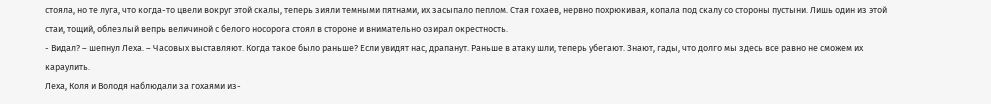стояла, но те луга, что когда-то цвели вокруг этой скалы, теперь зияли темными пятнами, их засыпало пеплом. Стая гохаев, нервно похрюкивая, копала под скалу со стороны пустыни. Лишь один из этой стаи, тощий, облезлый вепрь величиной с белого носорога стоял в стороне и внимательно озирал окрестность.
- Видал? – шепнул Леха. – Часовых выставляют. Когда такое было раньше? Если увидят нас, драпанут. Раньше в атаку шли, теперь убегают. Знают, гады, что долго мы здесь все равно не сможем их караулить.
Леха, Коля и Володя наблюдали за гохаями из-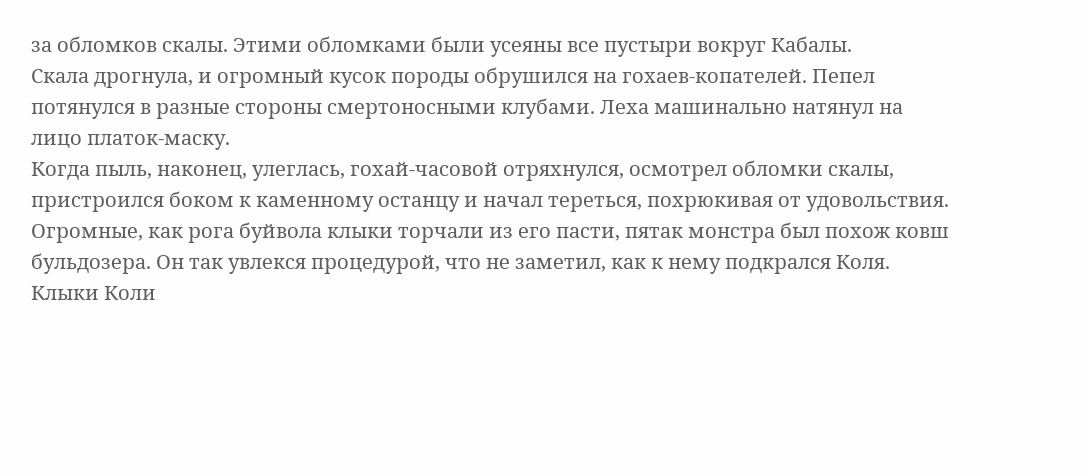за обломков скалы. Этими обломками были усеяны все пустыри вокруг Кабалы.
Скала дрогнула, и огромный кусок породы обрушился на гохаев-копателей. Пепел потянулся в разные стороны смертоносными клубами. Леха машинально натянул на лицо платок-маску.
Когда пыль, наконец, улеглась, гохай-часовой отряхнулся, осмотрел обломки скалы, пристроился боком к каменному останцу и начал тереться, похрюкивая от удовольствия. Огромные, как рога буйвола клыки торчали из его пасти, пятак монстра был похож ковш бульдозера. Он так увлекся процедурой, что не заметил, как к нему подкрался Коля.
Клыки Коли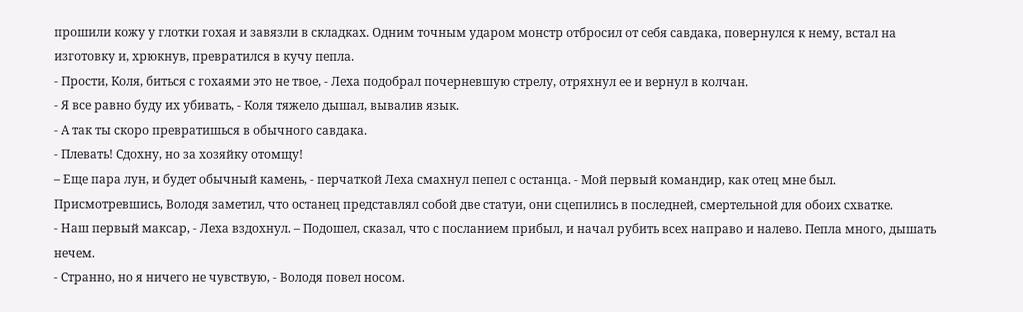прошили кожу у глотки гохая и завязли в складках. Одним точным ударом монстр отбросил от себя савдака, повернулся к нему, встал на изготовку и, хрюкнув, превратился в кучу пепла.
- Прости, Коля, биться с гохаями это не твое, - Леха подобрал почерневшую стрелу, отряхнул ее и вернул в колчан.
- Я все равно буду их убивать, - Коля тяжело дышал, вывалив язык.
- А так ты скоро превратишься в обычного савдака.
- Плевать! Сдохну, но за хозяйку отомщу!
– Еще пара лун, и будет обычный камень, - перчаткой Леха смахнул пепел с останца. - Мой первый командир, как отец мне был.
Присмотревшись, Володя заметил, что останец представлял собой две статуи, они сцепились в последней, смертельной для обоих схватке.
- Наш первый максар, - Леха вздохнул. – Подошел, сказал, что с посланием прибыл, и начал рубить всех направо и налево. Пепла много, дышать нечем.
- Странно, но я ничего не чувствую, - Володя повел носом.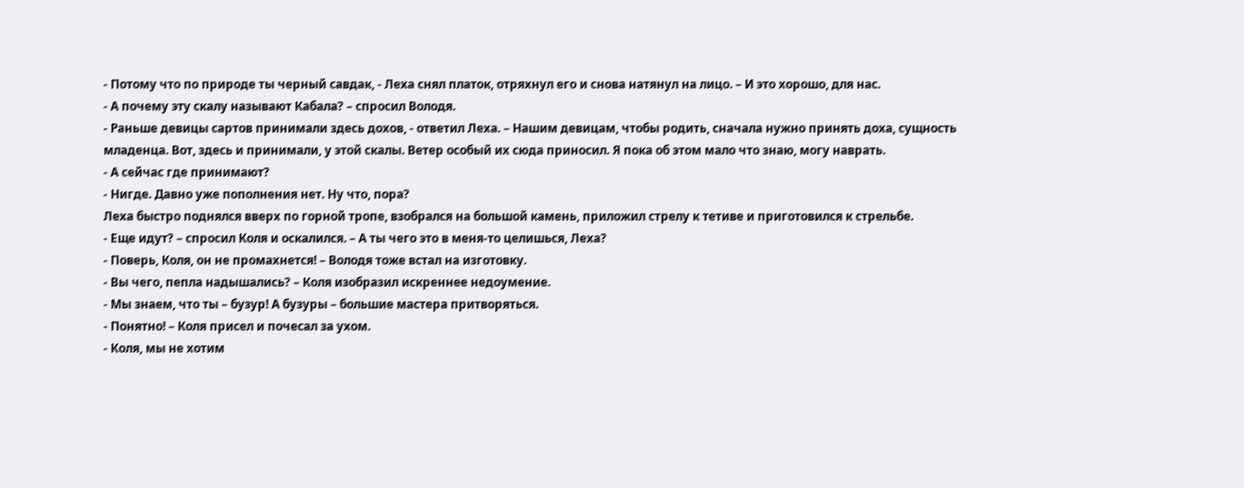- Потому что по природе ты черный савдак, - Леха снял платок, отряхнул его и снова натянул на лицо. – И это хорошо, для нас.
- А почему эту скалу называют Кабала? – спросил Володя.
- Раньше девицы сартов принимали здесь дохов, - ответил Леха. – Нашим девицам, чтобы родить, сначала нужно принять доха, сущность младенца. Вот, здесь и принимали, у этой скалы. Ветер особый их сюда приносил. Я пока об этом мало что знаю, могу наврать.
- А сейчас где принимают?
- Нигде. Давно уже пополнения нет. Ну что, пора?
Леха быстро поднялся вверх по горной тропе, взобрался на большой камень, приложил стрелу к тетиве и приготовился к стрельбе.
- Еще идут? – спросил Коля и оскалился. – А ты чего это в меня-то целишься, Леха?
- Поверь, Коля, он не промахнется! – Володя тоже встал на изготовку.
- Вы чего, пепла надышались? – Коля изобразил искреннее недоумение.
- Мы знаем, что ты – бузур! А бузуры – большие мастера притворяться.
- Понятно! – Коля присел и почесал за ухом.
- Коля, мы не хотим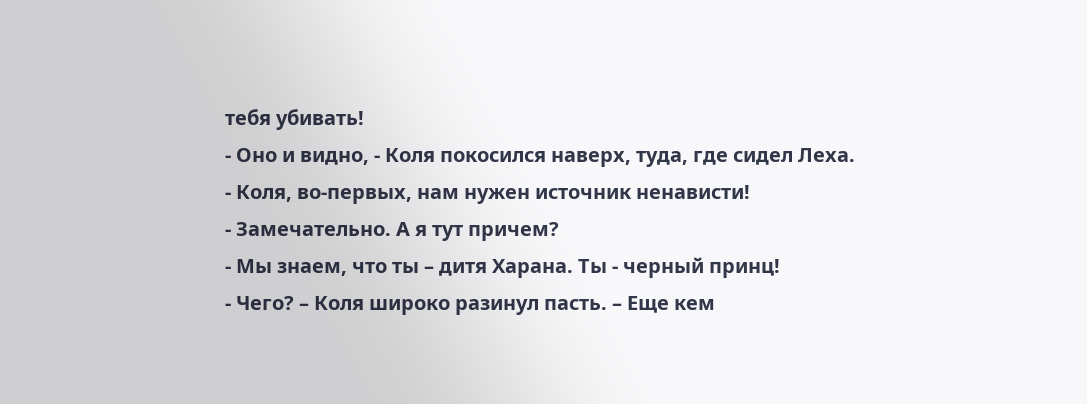тебя убивать!
- Оно и видно, - Коля покосился наверх, туда, где сидел Леха.
- Коля, во-первых, нам нужен источник ненависти!
- Замечательно. А я тут причем?
- Мы знаем, что ты – дитя Харана. Ты - черный принц!
- Чего? – Коля широко разинул пасть. – Еще кем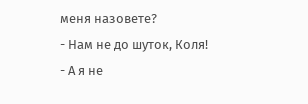меня назовете?
- Нам не до шуток, Коля!
- А я не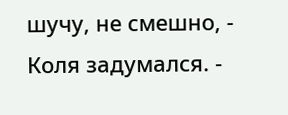шучу, не смешно, - Коля задумался. -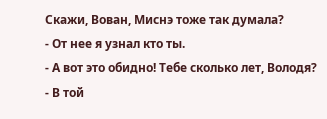Скажи, Вован, Миснэ тоже так думала?
- От нее я узнал кто ты.
- А вот это обидно! Тебе сколько лет, Володя?
- В той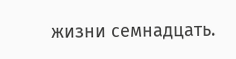жизни семнадцать.